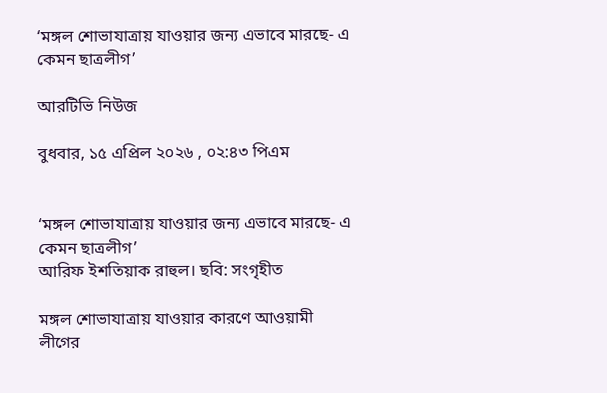‘মঙ্গল শোভাযাত্রায় যাওয়ার জন্য এভাবে মারছে- এ কেমন ছাত্রলীগ’

আরটিভি নিউজ

বুধবার, ১৫ এপ্রিল ২০২৬ , ০২:৪৩ পিএম


‘মঙ্গল শোভাযাত্রায় যাওয়ার জন্য এভাবে মারছে- এ কেমন ছাত্রলীগ’
আরিফ ইশতিয়াক রাহুল। ছবি: সংগৃহীত

মঙ্গল শোভাযাত্রায় যাওয়ার কারণে আওয়ামী লীগের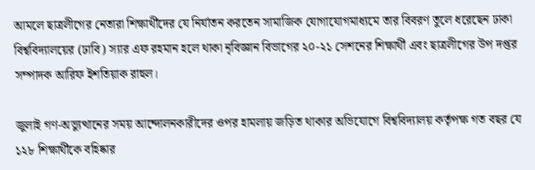আমলে ছাত্রলীগের নেতারা শিক্ষার্থীদের যে নির্যাতন করতেন সামাজিক যোগাযোগমাধ্যমে তার বিবরণ তুলে ধরেছেন ঢাকা বিশ্ববিদ্যালয়ের (ঢাবি) স্যার এফ রহমান হলে থাকা নৃবিজ্ঞান বিভাগের ২০-২১ সেশনের শিক্ষার্থী এবং ছাত্রলীগের উপ দপ্তর সম্পাদক আরিফ ইশতিয়াক রাহুল।

জুলাই গণ-অভ্যুত্থানের সময় আন্দোলনকারীদের ওপর হামলায় জড়িত থাকার অভিযোগে বিশ্ববিদ্যালয় কর্তৃপক্ষ গত বছর যে ১২৮ শিক্ষার্থীকে বহিষ্কার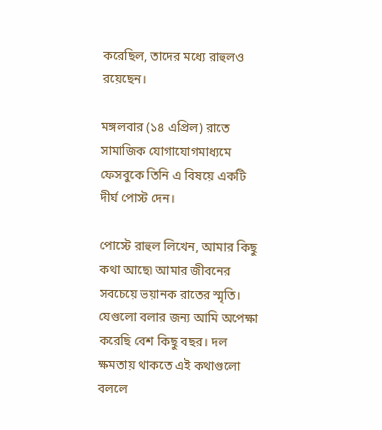করেছিল, তাদের মধ্যে রাহুলও রয়েছেন।

মঙ্গলবার (১৪ এপ্রিল) রাতে সামাজিক যোগাযোগমাধ্যমে ফেসবুকে তিনি এ বিষয়ে একটি দীর্ঘ পোস্ট দেন।

পোস্টে রাহুল লিখেন, আমার কিছু কথা আছে৷ আমার জীবনের সবচেয়ে ভয়ানক রাতের স্মৃতি। যেগুলো বলার জন্য আমি অপেক্ষা করেছি বেশ কিছু বছর। দল ক্ষমতায় থাকতে এই কথাগুলো বললে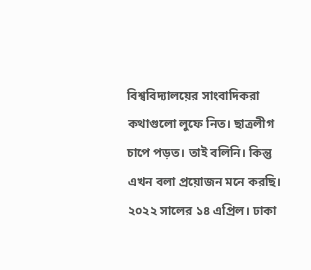বিশ্ববিদ্যালয়ের সাংবাদিকরা কথাগুলো লুফে নিত। ছাত্রলীগ চাপে পড়ত। তাই বলিনি। কিন্তু এখন বলা প্রয়োজন মনে করছি।
২০২২ সালের ১৪ এপ্রিল। ঢাকা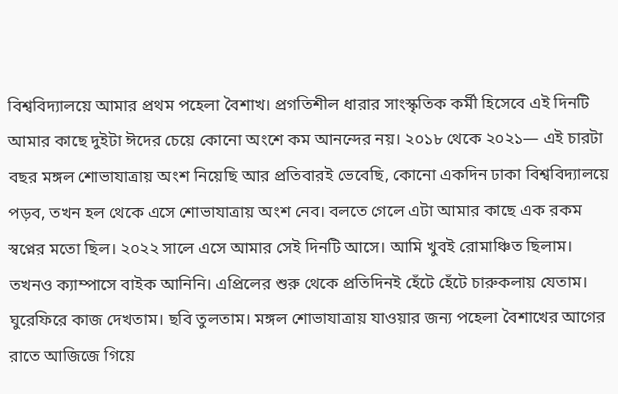বিশ্ববিদ্যালয়ে আমার প্রথম পহেলা বৈশাখ। প্রগতিশীল ধারার সাংস্কৃতিক কর্মী হিসেবে এই দিনটি আমার কাছে দুইটা ঈদের চেয়ে কোনো অংশে কম আনন্দের নয়। ২০১৮ থেকে ২০২১— এই চারটা বছর মঙ্গল শোভাযাত্রায় অংশ নিয়েছি আর প্রতিবারই ভেবেছি, কোনো একদিন ঢাকা বিশ্ববিদ্যালয়ে পড়ব, তখন হল থেকে এসে শোভাযাত্রায় অংশ নেব। বলতে গেলে এটা আমার কাছে এক রকম স্বপ্নের মতো ছিল। ২০২২ সালে এসে আমার সেই দিনটি আসে। আমি খুবই রোমাঞ্চিত ছিলাম। তখনও ক্যাম্পাসে বাইক আনিনি। এপ্রিলের শুরু থেকে প্রতিদিনই হেঁটে হেঁটে চারুকলায় যেতাম। ঘুরেফিরে কাজ দেখতাম। ছবি তুলতাম। মঙ্গল শোভাযাত্রায় যাওয়ার জন্য পহেলা বৈশাখের আগের রাতে আজিজে গিয়ে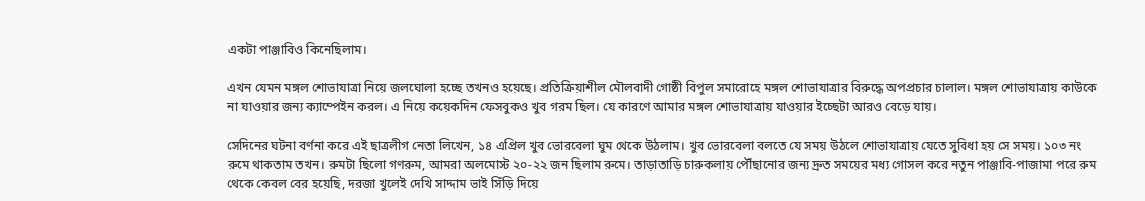একটা পাঞ্জাবিও কিনেছিলাম।

এখন যেমন মঙ্গল শোভাযাত্রা নিয়ে জলঘোলা হচ্ছে তখনও হয়েছে। প্রতিক্রিয়াশীল মৌলবাদী গোষ্ঠী বিপুল সমারোহে মঙ্গল শোভাযাত্রার বিরুদ্ধে অপপ্রচার চালাল। মঙ্গল শোভাযাত্রায় কাউকে না যাওয়ার জন্য ক্যাম্পেইন করল। এ নিয়ে কয়েকদিন ফেসবুকও খুব গরম ছিল। যে কারণে আমার মঙ্গল শোভাযাত্রায় যাওয়ার ইচ্ছেটা আরও বেড়ে যায়।

সেদিনের ঘটনা বর্ণনা করে এই ছাত্রলীগ নেতা লিখেন, ১৪ এপ্রিল খুব ভোরবেলা ঘুম থেকে উঠলাম। খুব ভোরবেলা বলতে যে সময় উঠলে শোভাযাত্রায় যেতে সুবিধা হয় সে সময়। ১০৩ নং রুমে থাকতাম তখন। রুমটা ছিলো গণরুম, আমরা অলমোস্ট ২০-২২ জন ছিলাম রুমে। তাড়াতাড়ি চারুকলায় পৌঁছানোর জন্য দ্রুত সময়ের মধ্য গোসল করে নতুন পাঞ্জাবি-পাজামা পরে রুম থেকে কেবল বের হয়েছি, দরজা খুলেই দেখি সাদ্দাম ভাই সিঁড়ি দিয়ে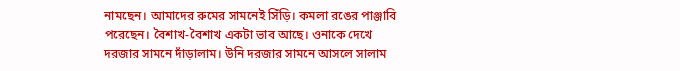নামছেন। আমাদের রুমের সামনেই সিঁড়ি। কমলা রঙের পাঞ্জাবি পরেছেন। বৈশাখ-বৈশাখ একটা ভাব আছে। ওনাকে দেখে দরজার সামনে দাঁড়ালাম। উনি দরজার সামনে আসলে সালাম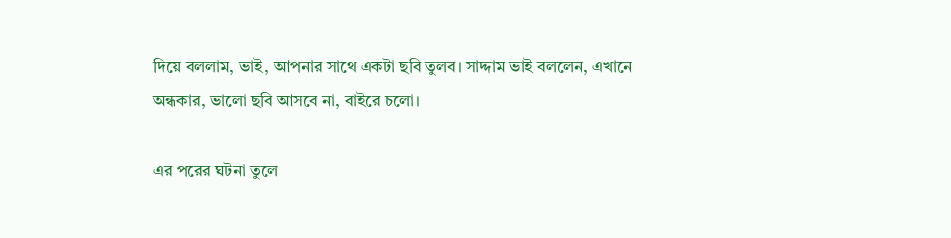দিয়ে বললাম, ভাই, আপনার সাথে একটা ছবি তুলব। সাদ্দাম ভাই বললেন, এখানে অন্ধকার, ভালো ছবি আসবে না, বাইরে চলো।

এর পরের ঘটনা তুলে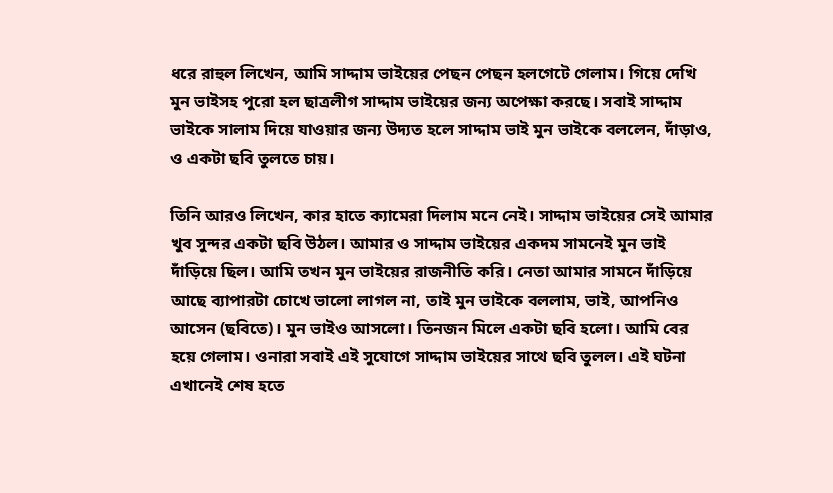ধরে রাহুল লিখেন, আমি সাদ্দাম ভাইয়ের পেছন পেছন হলগেটে গেলাম। গিয়ে দেখি মুন ভাইসহ পুরো হল ছাত্রলীগ সাদ্দাম ভাইয়ের জন্য অপেক্ষা করছে। সবাই সাদ্দাম ভাইকে সালাম দিয়ে যাওয়ার জন্য উদ্যত হলে সাদ্দাম ভাই মুন ভাইকে বললেন, দাঁড়াও, ও একটা ছবি তুলতে চায়।

তিনি আরও লিখেন, কার হাতে ক্যামেরা দিলাম মনে নেই। সাদ্দাম ভাইয়ের সেই আমার খুব সুন্দর একটা ছবি উঠল। আমার ও সাদ্দাম ভাইয়ের একদম সামনেই মুন ভাই দাঁড়িয়ে ছিল। আমি তখন মুন ভাইয়ের রাজনীতি করি। নেতা আমার সামনে দাঁড়িয়ে আছে ব্যাপারটা চোখে ভালো লাগল না, তাই মুন ভাইকে বললাম, ভাই, আপনিও আসেন (ছবিতে)। মুন ভাইও আসলো। তিনজন মিলে একটা ছবি হলো। আমি বের হয়ে গেলাম। ওনারা সবাই এই সুযোগে সাদ্দাম ভাইয়ের সাথে ছবি তুলল। এই ঘটনা এখানেই শেষ হতে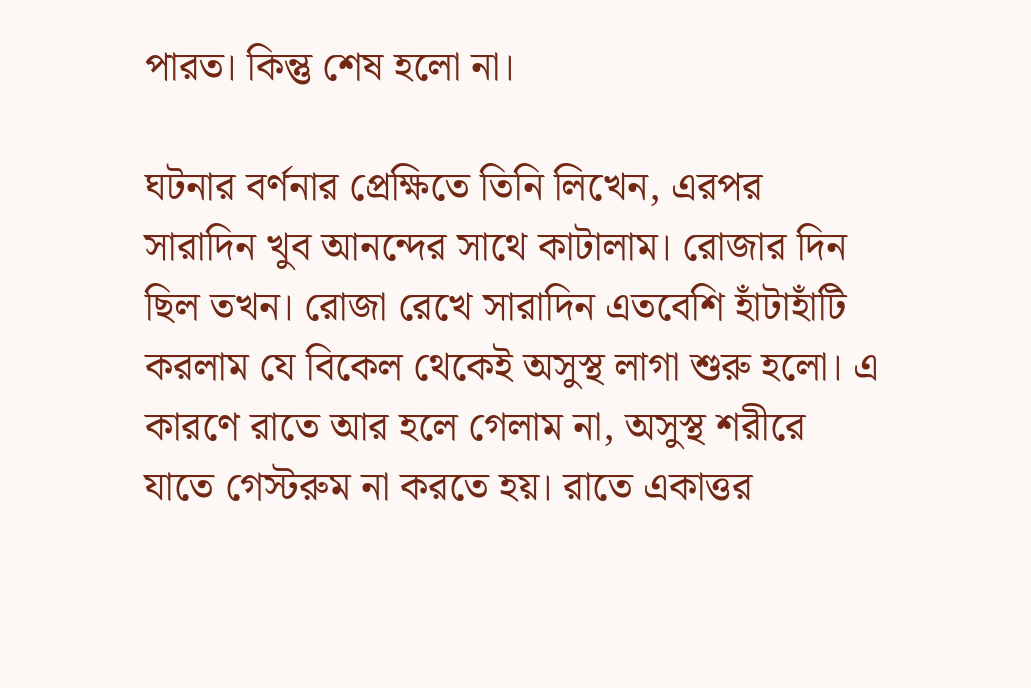পারত। কিন্তু শেষ হলো না।

ঘটনার বর্ণনার প্রেক্ষিতে তিনি লিখেন, এরপর সারাদিন খুব আনন্দের সাথে কাটালাম। রোজার দিন ছিল তখন। রোজা রেখে সারাদিন এতবেশি হাঁটাহাঁটি করলাম যে বিকেল থেকেই অসুস্থ লাগা শুরু হলো। এ কারণে রাতে আর হলে গেলাম না, অসুস্থ শরীরে যাতে গেস্টরুম না করতে হয়। রাতে একাত্তর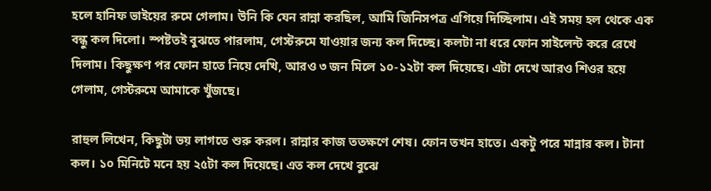হলে হানিফ ভাইয়ের রুমে গেলাম। উনি কি যেন রান্না করছিল, আমি জিনিসপত্র এগিয়ে দিচ্ছিলাম। এই সময় হল থেকে এক বন্ধু কল দিলো। স্পষ্টতই বুঝতে পারলাম, গেস্টরুমে যাওয়ার জন্য কল দিচ্ছে। কলটা না ধরে ফোন সাইলেন্ট করে রেখে দিলাম। কিছুক্ষণ পর ফোন হাতে নিয়ে দেখি, আরও ৩ জন মিলে ১০-১২টা কল দিয়েছে। এটা দেখে আরও শিওর হয়ে গেলাম, গেস্টরুমে আমাকে খুঁজছে।

রাহুল লিখেন, কিছুটা ভয় লাগতে শুরু করল। রান্নার কাজ ততক্ষণে শেষ। ফোন তখন হাতে। একটু পরে মান্নার কল। টানা কল। ১০ মিনিটে মনে হয় ২৫টা কল দিয়েছে। এত কল দেখে বুঝে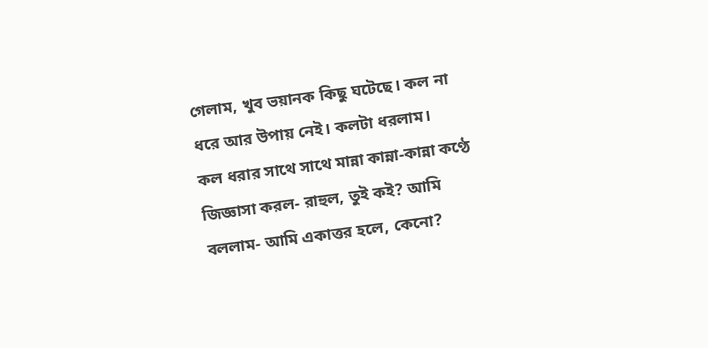গেলাম, খুব ভয়ানক কিছু ঘটেছে। কল না ধরে আর উপায় নেই। কলটা ধরলাম।
কল ধরার সাথে সাথে মান্না কান্না-কান্না কণ্ঠে জিজ্ঞাসা করল- রাহুল, তুই কই? আমি বললাম- আমি একাত্তর হলে, কেনো?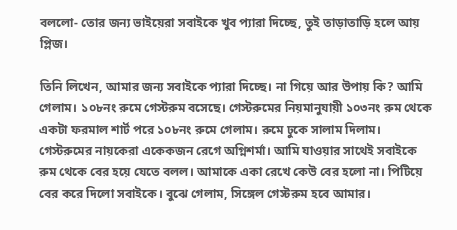বললো- তোর জন্য ভাইয়েরা সবাইকে খুব প্যারা দিচ্ছে, তুই তাড়াতাড়ি হলে আয় প্লিজ।

তিনি লিখেন, আমার জন্য সবাইকে প্যারা দিচ্ছে। না গিয়ে আর উপায় কি? আমি গেলাম। ১০৮নং রুমে গেস্টরুম বসেছে। গেস্টরুমের নিয়মানুযায়ী ১০৩নং রুম থেকে একটা ফরমাল শার্ট পরে ১০৮নং রুমে গেলাম। রুমে ঢুকে সালাম দিলাম। গেস্টরুমের নায়কেরা একেকজন রেগে অগ্নিশর্মা। আমি যাওয়ার সাথেই সবাইকে রুম থেকে বের হয়ে যেতে বলল। আমাকে একা রেখে কেউ বের হলো না। পিটিয়ে বের করে দিলো সবাইকে। বুঝে গেলাম, সিঙ্গেল গেস্টরুম হবে আমার।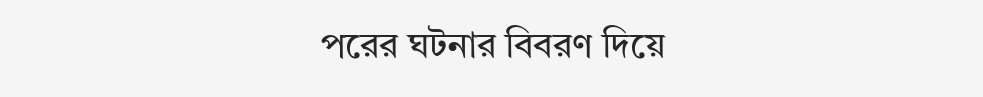পরের ঘটনার বিবরণ দিয়ে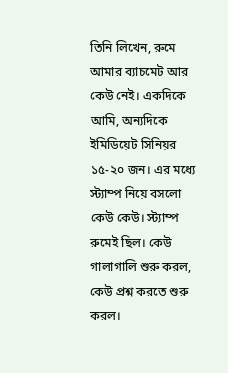তিনি লিখেন, রুমে আমার ব্যাচমেট আর কেউ নেই। একদিকে আমি, অন্যদিকে ইমিডিয়েট সিনিয়র ১৫-২০ জন। এর মধ্যে স্ট্যাম্প নিয়ে বসলো কেউ কেউ। স্ট্যাম্প রুমেই ছিল। কেউ গালাগালি শুরু করল, কেউ প্রশ্ন করতে শুরু করল।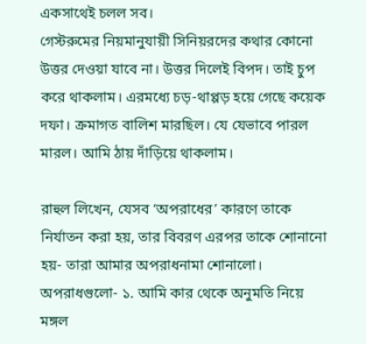একসাথেই চলল সব।
গেস্টরুমের নিয়মানুযায়ী সিনিয়রদের কথার কোনো উত্তর দেওয়া যাবে না। উত্তর দিলেই বিপদ। তাই চুপ করে থাকলাম। এরমধ্যে চড়-থাপ্পড় হয়ে গেছে কয়েক দফা। ক্রমাগত বালিশ মারছিল। যে যেভাবে পারল মারল। আমি ঠায় দাঁড়িয়ে থাকলাম।

রাহুল লিখেন, যেসব ‘অপরাধের’ কারণে তাকে নির্যাতন করা হয়, তার বিবরণ এরপর তাকে শোনানো হয়- তারা আমার অপরাধনামা শোনালো।
অপরাধগুলো- ১. আমি কার থেকে অনুমতি নিয়ে মঙ্গল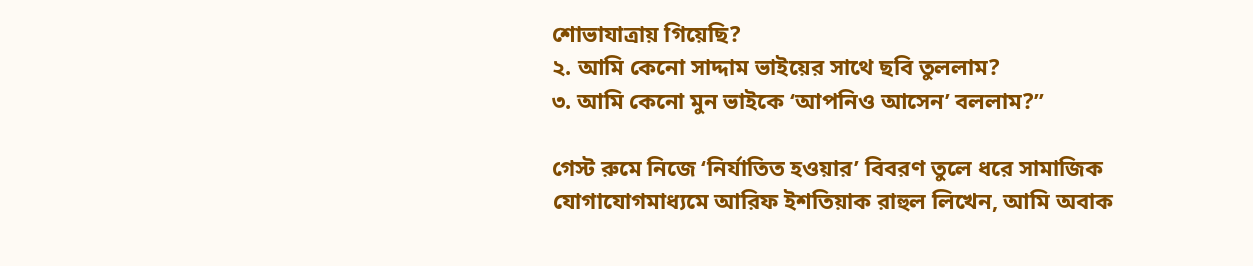শোভাযাত্রায় গিয়েছি?
২. আমি কেনো সাদ্দাম ভাইয়ের সাথে ছবি তুললাম?
৩. আমি কেনো মুন ভাইকে ‘আপনিও আসেন’ বললাম?”

গেস্ট রুমে নিজে ‘নির্যাতিত হওয়ার’ বিবরণ তুলে ধরে সামাজিক যোগাযোগমাধ্যমে আরিফ ইশতিয়াক রাহুল লিখেন, আমি অবাক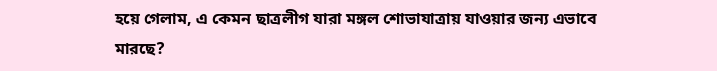হয়ে গেলাম, এ কেমন ছাত্রলীগ যারা মঙ্গল শোভাযাত্রায় যাওয়ার জন্য এভাবে মারছে?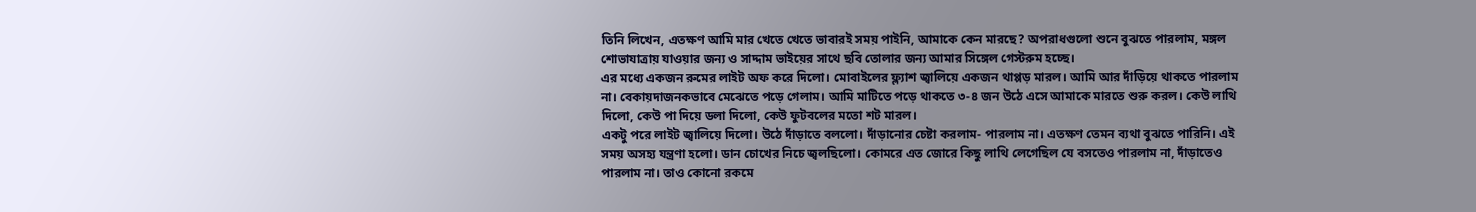তিনি লিখেন, এতক্ষণ আমি মার খেতে খেতে ভাবারই সময় পাইনি, আমাকে কেন মারছে? অপরাধগুলো শুনে বুঝতে পারলাম, মঙ্গল শোভাযাত্রায় যাওয়ার জন্য ও সাদ্দাম ভাইয়ের সাথে ছবি তোলার জন্য আমার সিঙ্গেল গেস্টরুম হচ্ছে।
এর মধ্যে একজন রুমের লাইট অফ করে দিলো। মোবাইলের ফ্ল্যাশ জ্বালিয়ে একজন থাপ্পড় মারল। আমি আর দাঁড়িয়ে থাকতে পারলাম না। বেকায়দাজনকভাবে মেঝেতে পড়ে গেলাম। আমি মাটিতে পড়ে থাকতে ৩-৪ জন উঠে এসে আমাকে মারতে শুরু করল। কেউ লাথি দিলো, কেউ পা দিয়ে ডলা দিলো, কেউ ফুটবলের মতো শট মারল।
একটু পরে লাইট জ্বালিয়ে দিলো। উঠে দাঁড়াতে বললো। দাঁড়ানোর চেষ্টা করলাম- পারলাম না। এতক্ষণ তেমন ব্যথা বুঝতে পারিনি। এই সময় অসহ্য যন্ত্রণা হলো। ডান চোখের নিচে জ্বলছিলো। কোমরে এত জোরে কিছু লাথি লেগেছিল যে বসতেও পারলাম না, দাঁড়াতেও পারলাম না। তাও কোনো রকমে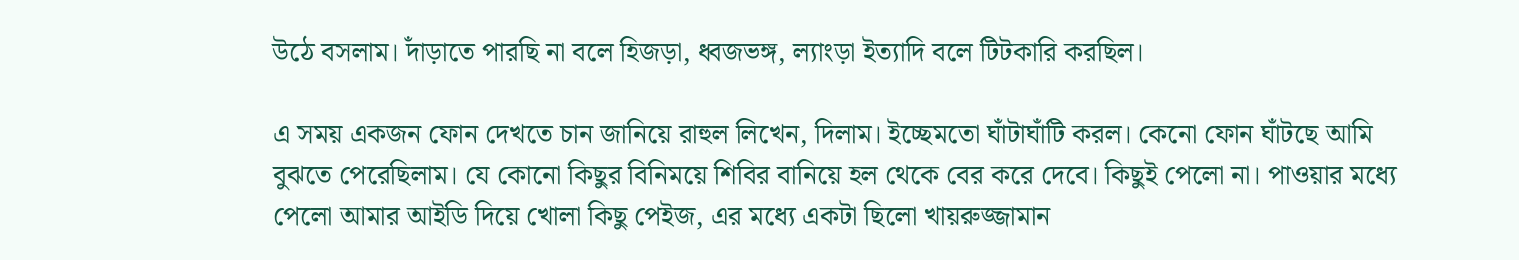উঠে বসলাম। দাঁড়াতে পারছি না বলে হিজড়া, ধ্বজভঙ্গ, ল্যাংড়া ইত্যাদি বলে টিটকারি করছিল।

এ সময় একজন ফোন দেখতে চান জানিয়ে রাহুল লিখেন, দিলাম। ইচ্ছেমতো ঘাঁটাঘাঁটি করল। কেনো ফোন ঘাঁটছে আমি বুঝতে পেরেছিলাম। যে কোনো কিছুর বিনিময়ে শিবির বানিয়ে হল থেকে বের করে দেবে। কিছুই পেলো না। পাওয়ার মধ্যে পেলো আমার আইডি দিয়ে খোলা কিছু পেইজ, এর মধ্যে একটা ছিলো খায়রুজ্জামান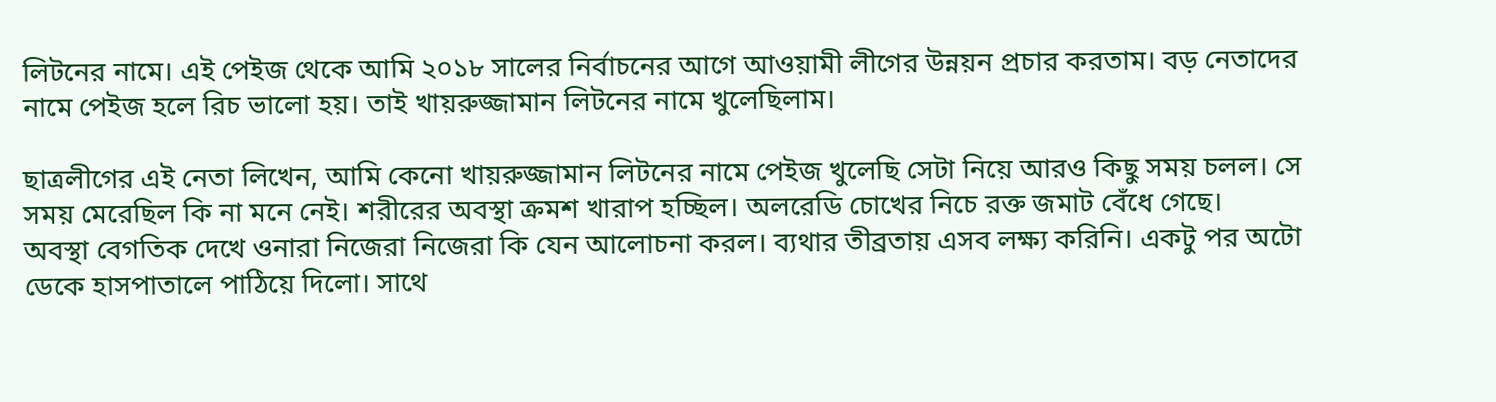লিটনের নামে। এই পেইজ থেকে আমি ২০১৮ সালের নির্বাচনের আগে আওয়ামী লীগের উন্নয়ন প্রচার করতাম। বড় নেতাদের নামে পেইজ হলে রিচ ভালো হয়। তাই খায়রুজ্জামান লিটনের নামে খুলেছিলাম।

ছাত্রলীগের এই নেতা লিখেন, আমি কেনো খায়রুজ্জামান লিটনের নামে পেইজ খুলেছি সেটা নিয়ে আরও কিছু সময় চলল। সে সময় মেরেছিল কি না মনে নেই। শরীরের অবস্থা ক্রমশ খারাপ হচ্ছিল। অলরেডি চোখের নিচে রক্ত জমাট বেঁধে গেছে।
অবস্থা বেগতিক দেখে ওনারা নিজেরা নিজেরা কি যেন আলোচনা করল। ব্যথার তীব্রতায় এসব লক্ষ্য করিনি। একটু পর অটো ডেকে হাসপাতালে পাঠিয়ে দিলো। সাথে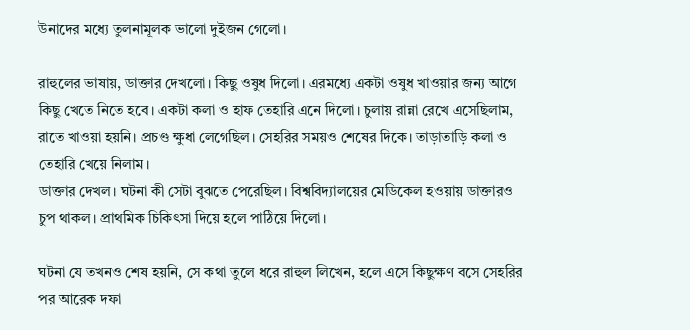উনাদের মধ্যে তুলনামূলক ভালো দুইজন গেলো।

রাহুলের ভাষায়, ডাক্তার দেখলো। কিছু ওষুধ দিলো। এরমধ্যে একটা ওষুধ খাওয়ার জন্য আগে কিছু খেতে নিতে হবে। একটা কলা ও হাফ তেহারি এনে দিলো। চুলায় রান্না রেখে এসেছিলাম, রাতে খাওয়া হয়নি। প্রচণ্ড ক্ষুধা লেগেছিল। সেহরির সময়ও শেষের দিকে। তাড়াতাড়ি কলা ও তেহারি খেয়ে নিলাম।
ডাক্তার দেখল। ঘটনা কী সেটা বুঝতে পেরেছিল। বিশ্ববিদ্যালয়ের মেডিকেল হওয়ায় ডাক্তারও চুপ থাকল। প্রাথমিক চিকিৎসা দিয়ে হলে পাঠিয়ে দিলো।

ঘটনা যে তখনও শেষ হয়নি, সে কথা তুলে ধরে রাহুল লিখেন, হলে এসে কিছুক্ষণ বসে সেহরির পর আরেক দফা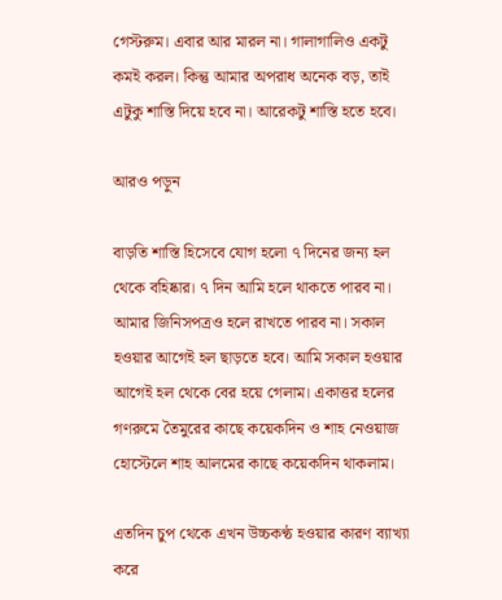গেস্টরুম। এবার আর মারল না। গালাগালিও একটু কমই করল। কিন্তু আমার অপরাধ অনেক বড়, তাই এটুকু শাস্তি দিয়ে হবে না। আরেকটু শাস্তি হতে হবে।

আরও পড়ুন

বাড়তি শাস্তি হিসেবে যোগ হলো ৭ দিনের জন্য হল থেকে বহিষ্কার। ৭ দিন আমি হলে থাকতে পারব না। আমার জিনিসপত্রও হলে রাখতে পারব না। সকাল হওয়ার আগেই হল ছাড়তে হবে। আমি সকাল হওয়ার আগেই হল থেকে বের হয়ে গেলাম। একাত্তর হলের গণরুমে তৈমুরের কাছে কয়েকদিন ও শাহ নেওয়াজ হোস্টেলে শাহ আলমের কাছে কয়েকদিন থাকলাম।

এতদিন চুপ থেকে এখন উচ্চকণ্ঠ হওয়ার কারণ ব্যাখ্যা করে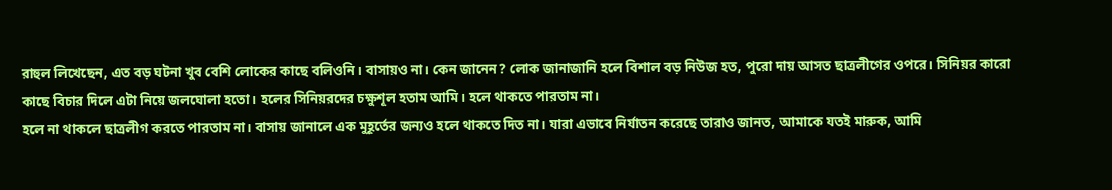রাহুল লিখেছেন, এত বড় ঘটনা খুব বেশি লোকের কাছে বলিওনি। বাসায়ও না। কেন জানেন? লোক জানাজানি হলে বিশাল বড় নিউজ হত, পুরো দায় আসত ছাত্রলীগের ওপরে। সিনিয়র কারো কাছে বিচার দিলে এটা নিয়ে জলঘোলা হতো। হলের সিনিয়রদের চক্ষুশূল হতাম আমি। হলে থাকতে পারতাম না।
হলে না থাকলে ছাত্রলীগ করতে পারতাম না। বাসায় জানালে এক মুহূর্তের জন্যও হলে থাকতে দিত না। যারা এভাবে নির্যাতন করেছে তারাও জানত, আমাকে যতই মারুক, আমি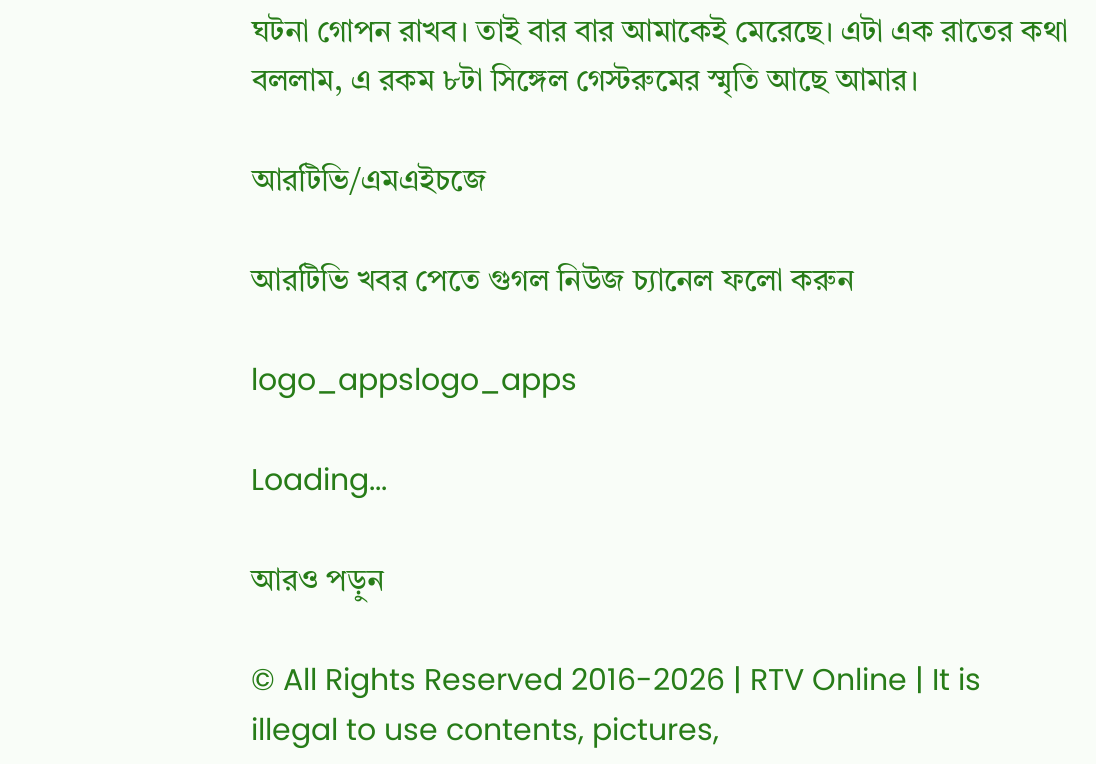ঘটনা গোপন রাখব। তাই বার বার আমাকেই মেরেছে। এটা এক রাতের কথা বললাম, এ রকম ৮টা সিঙ্গেল গেস্টরুমের স্মৃতি আছে আমার।

আরটিভি/এমএইচজে

আরটিভি খবর পেতে গুগল নিউজ চ্যানেল ফলো করুন

logo_appslogo_apps

Loading...

আরও পড়ুন

© All Rights Reserved 2016-2026 | RTV Online | It is illegal to use contents, pictures,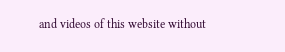and videos of this website without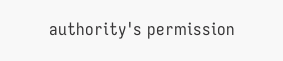authority's permission